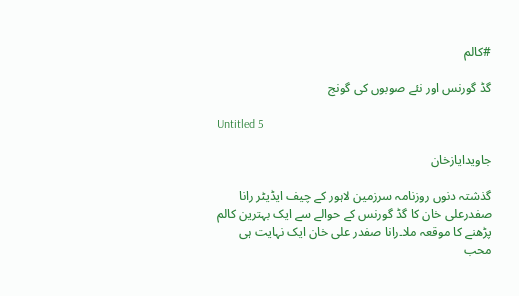#کالم

گڈ گورنس اور نئے صوبوں کی گونج

Untitled 5

جاویدایازخان

گذشتہ دنوں روزنامہ سرزمین لاہور کے چیف ایڈیٹر رانا صفدرعلی خان کا گڈ گورنس کے حوالے سے ایک بہترین کالم پڑھنے کا موقعہ ملا۔رانا صفدر علی خان ایک نہایت ہی محب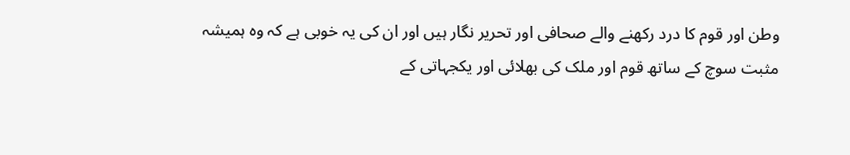وطن اور قوم کا درد رکھنے والے صحافی اور تحریر نگار ہیں اور ان کی یہ خوبی ہے کہ وہ ہمیشہ مثبت سوچ کے ساتھ قوم اور ملک کی بھلائی اور یکجہاتی کے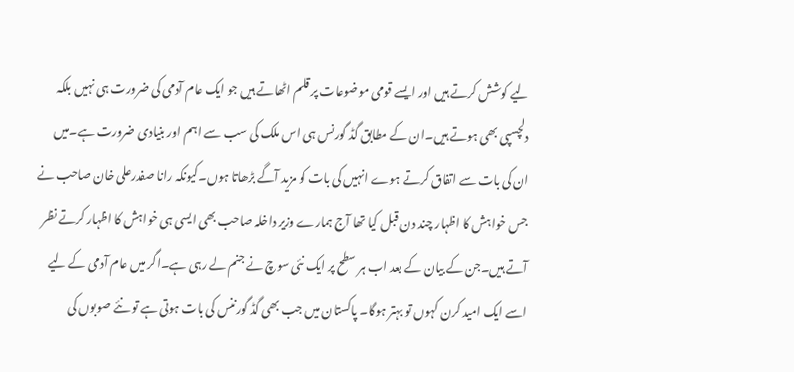لیے کوشش کرتے ہیں اور ایسے قومی موضوعات پر قلم اٹھاتے ہیں جو ایک عام آدمی کی ضرورت ہی نہیں بلکہ دلچسپی بھی ہوتے ہیں۔ان کے مطابق گڈ گورنس ہی اس ملک کی سب سے اہم اور بنیادی ضرورت ہے۔میں ان کی بات سے اتفاق کرتے ہوے انہیں کی بات کو مزید آگے بڑھاتا ہوں۔کیونکہ رانا صفدرعلی خان صاحب نے جس خواہش کا اظہار چند دن قبل کیا تھا آج ہمارے وزیر داخلہ صاحب بھی ایسی ہی خواہش کا اظہار کرتے نظر آتے ہیں۔جن کے بیان کے بعد اب ہر سطح پر ایک نئی سوچ نے جنم لے رہی ہے۔اگر میں عام آدمی کے لیے اسے ایک امید کرن کہوں تو بہتر ہوگا۔ پاکستان میں جب بھی گڈ گورننس کی بات ہوتی ہے تو نئے صوبوں کی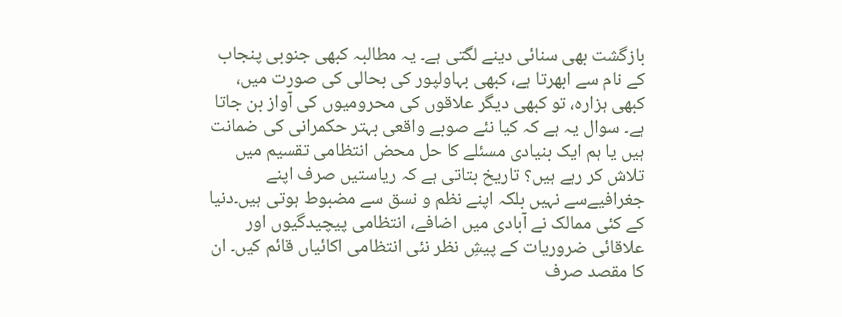بازگشت بھی سنائی دینے لگتی ہے۔ یہ مطالبہ کبھی جنوبی پنجاب کے نام سے ابھرتا ہے، کبھی بہاولپور کی بحالی کی صورت میں، کبھی ہزارہ، تو کبھی دیگر علاقوں کی محرومیوں کی آواز بن جاتا ہے۔ سوال یہ ہے کہ کیا نئے صوبے واقعی بہتر حکمرانی کی ضمانت ہیں یا ہم ایک بنیادی مسئلے کا حل محض انتظامی تقسیم میں تلاش کر رہے ہیں؟ تاریخ بتاتی ہے کہ ریاستیں صرف اپنے جغرافیےسے نہیں بلکہ اپنے نظم و نسق سے مضبوط ہوتی ہیں۔دنیا کے کئی ممالک نے آبادی میں اضافے، انتظامی پیچیدگیوں اور علاقائی ضروریات کے پیشِ نظر نئی انتظامی اکائیاں قائم کیں۔ ان کا مقصد صرف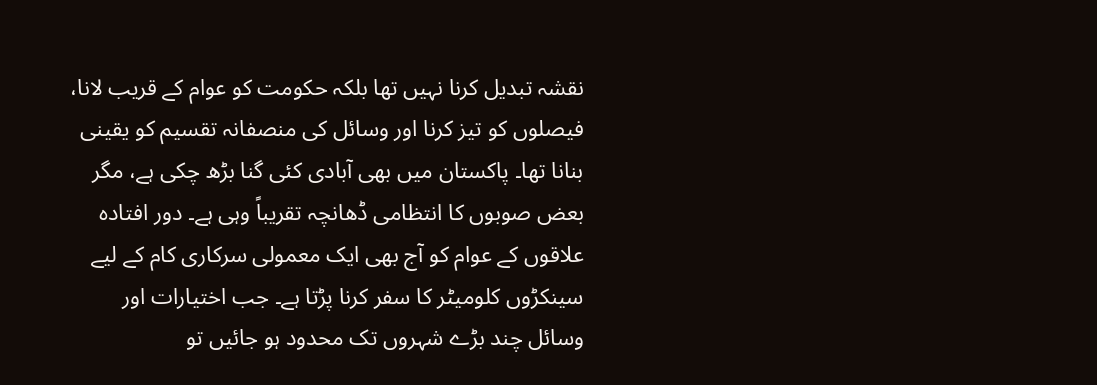نقشہ تبدیل کرنا نہیں تھا بلکہ حکومت کو عوام کے قریب لانا، فیصلوں کو تیز کرنا اور وسائل کی منصفانہ تقسیم کو یقینی بنانا تھا۔ پاکستان میں بھی آبادی کئی گنا بڑھ چکی ہے، مگر بعض صوبوں کا انتظامی ڈھانچہ تقریباً وہی ہے۔ دور افتادہ علاقوں کے عوام کو آج بھی ایک معمولی سرکاری کام کے لیے سینکڑوں کلومیٹر کا سفر کرنا پڑتا ہے۔ جب اختیارات اور وسائل چند بڑے شہروں تک محدود ہو جائیں تو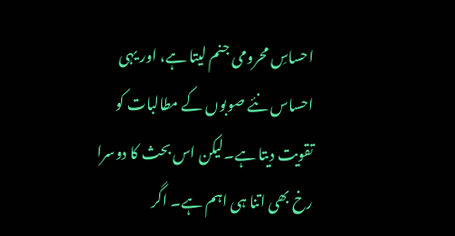احساسِ محرومی جنم لیتا ہے، اور یہی احساس نئے صوبوں کے مطالبات کو تقویت دیتا ہے۔لیکن اس بحث کا دوسرا رخ بھی اتنا ہی اہم ہے۔ اگر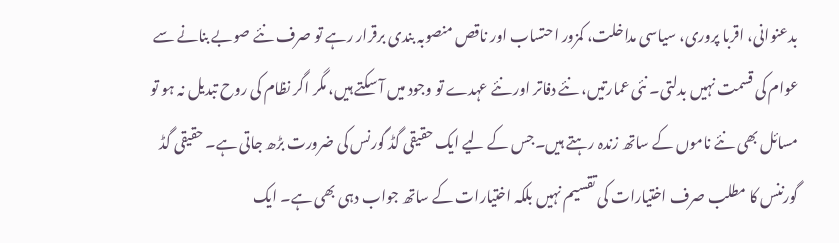بدعنوانی، اقربا پروری، سیاسی مداخلت، کمزور احتساب اور ناقص منصوبہ بندی برقرار رہے تو صرف نئے صوبے بنانے سے عوام کی قسمت نہیں بدلتی۔ نئی عمارتیں، نئے دفاتر اور نئے عہدے تو وجود میں آ سکتے ہیں، مگر اگر نظام کی روح تبدیل نہ ہو تو مسائل بھی نئے ناموں کے ساتھ زندہ رہتے ہیں۔جس کے لیے ایک حقیقی گڈ گورنس کی ضرورت بڑھ جاتی ہے۔ حقیقی گڈ گورننس کا مطلب صرف اختیارات کی تقسیم نہیں بلکہ اختیارات کے ساتھ جواب دہی بھی ہے۔ ایک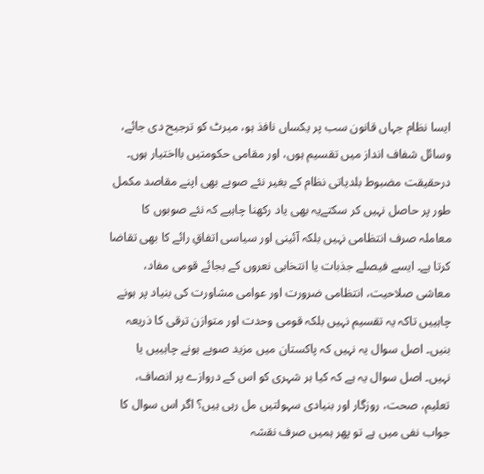ایسا نظام جہاں قانون سب پر یکساں نافذ ہو، میرٹ کو ترجیح دی جائے، وسائل شفاف انداز میں تقسیم ہوں، اور مقامی حکومتیں بااختیار ہوں۔ درحقیقت مضبوط بلدیاتی نظام کے بغیر نئے صوبے بھی اپنے مقاصد مکمل طور پر حاصل نہیں کر سکتےیہ بھی یاد رکھنا چاہیے کہ نئے صوبوں کا معاملہ صرف انتظامی نہیں بلکہ آئینی اور سیاسی اتفاقِ رائے کا بھی تقاضا کرتا ہے۔ ایسے فیصلے جذبات یا انتخابی نعروں کے بجائے قومی مفاد، معاشی صلاحیت، انتظامی ضرورت اور عوامی مشاورت کی بنیاد پر ہونے چاہییں تاکہ یہ تقسیم نہیں بلکہ قومی وحدت اور متوازن ترقی کا ذریعہ بنیں۔ اصل سوال یہ نہیں کہ پاکستان میں مزید صوبے ہونے چاہییں یا نہیں۔ اصل سوال یہ ہے کہ کیا ہر شہری کو اس کے دروازے پر انصاف، تعلیم، صحت، روزگار اور بنیادی سہولتیں مل رہی ہیں؟ اگر اس سوال کا جواب نفی میں ہے تو پھر ہمیں صرف نقشہ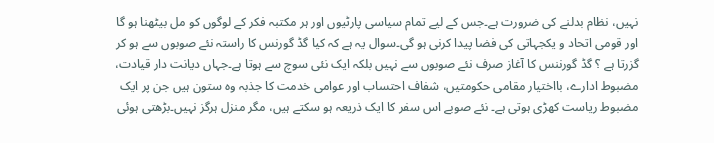نہیں، نظام بدلنے کی ضرورت ہے۔جس کے لیے تمام سیاسی پارٹیوں اور ہر مکتبہ فکر کے لوگوں کو مل بیٹھنا ہو گا اور قومی اتحاد و یکجہاتی کی فضا پیدا کرنی ہو گی۔سوال یہ ہے کہ کیا گڈ گورنس کا راستہ نئے صوبوں سے ہو کر گزرتا ہے ؟ گڈ گورننس کا آغاز صرف نئے صوبوں سے نہیں بلکہ ایک نئی سوچ سے ہوتا ہے۔جہاں دیانت دار قیادت، مضبوط ادارے، بااختیار مقامی حکومتیں، شفاف احتساب اور عوامی خدمت کا جذبہ وہ ستون ہیں جن پر ایک مضبوط ریاست کھڑی ہوتی ہے۔ نئے صوبے اس سفر کا ایک ذریعہ ہو سکتے ہیں، مگر منزل ہرگز نہیں۔بڑھتی ہوئی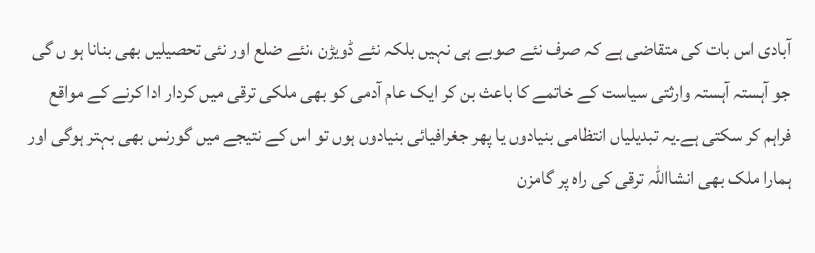آبادی اس بات کی متقاضی ہے کہ صرف نئے صوبے ہی نہیں بلکہ نئے ڈویڑن ،نئے ضلع اور نئی تحصیلیں بھی بنانا ہو ں گی جو آہستہ آہستہ وارثتی سیاست کے خاتمے کا باعث بن کر ایک عام آدمی کو بھی ملکی ترقی میں کردار ادا کرنے کے مواقع فراہم کر سکتی ہے۔یہ تبدیلیاں انتظامی بنیادوں یا پھر جغرافیائی بنیادوں ہوں تو اس کے نتیجے میں گورنس بھی بہتر ہوگی اور ہمارا ملک بھی انشااللہ ترقی کی راہ پر گامزن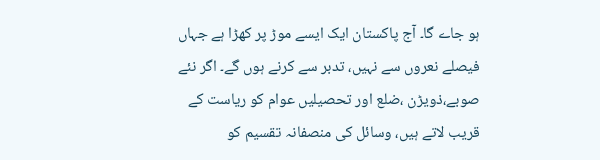ہو جاے گا۔ آج پاکستان ایک ایسے موڑ پر کھڑا ہے جہاں فیصلے نعروں سے نہیں، تدبر سے کرنے ہوں گے۔ اگر نئے صوبے،ذویڑن ،ضلع اور تحصیلیں عوام کو ریاست کے قریب لاتے ہیں، وسائل کی منصفانہ تقسیم کو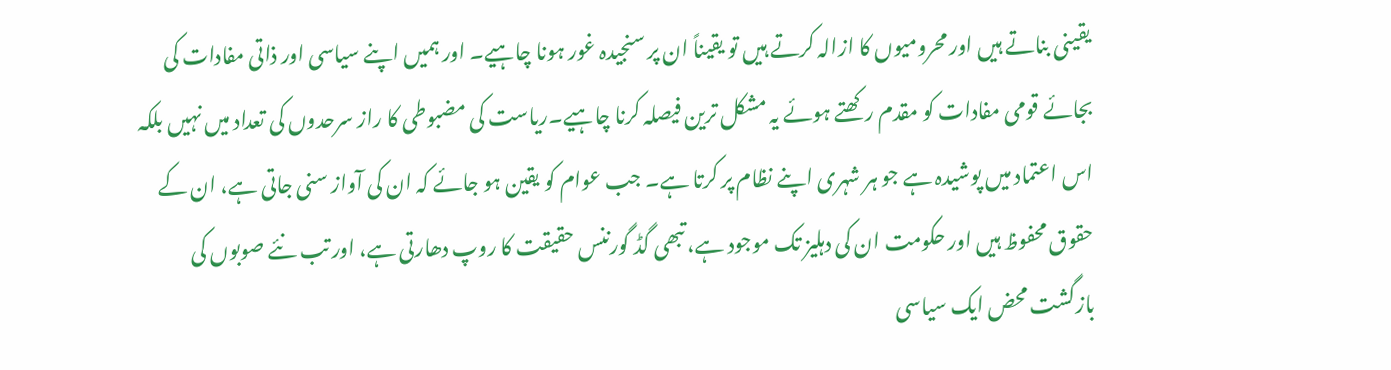یقینی بناتے ہیں اور محرومیوں کا ازالہ کرتے ہیں تو یقیناً ان پر سنجیدہ غور ہونا چاہیے۔ اور ہمیں اپنے سیاسی اور ذاتی مفادات کی بجائے قومی مفادات کو مقدم رکھتے ہوئے یہ مشکل ترین فیصلہ کرنا چاہیے۔ریاست کی مضبوطی کا راز سرحدوں کی تعداد میں نہیں بلکہ اس اعتماد میں پوشیدہ ہے جو ہر شہری اپنے نظام پر کرتا ہے۔ جب عوام کو یقین ہو جائے کہ ان کی آواز سنی جاتی ہے، ان کے حقوق محفوظ ہیں اور حکومت ان کی دہلیز تک موجود ہے، تبھی گڈ گورننس حقیقت کا روپ دھارتی ہے، اور تب نئے صوبوں کی بازگشت محض ایک سیاسی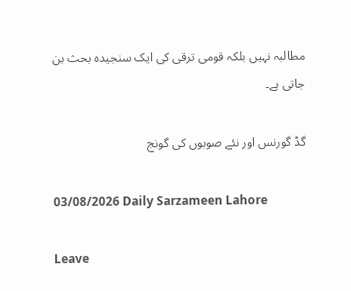مطالبہ نہیں بلکہ قومی ترقی کی ایک سنجیدہ بحث بن جاتی ہے۔

گڈ گورنس اور نئے صوبوں کی گونج

03/08/2026 Daily Sarzameen Lahore

Leave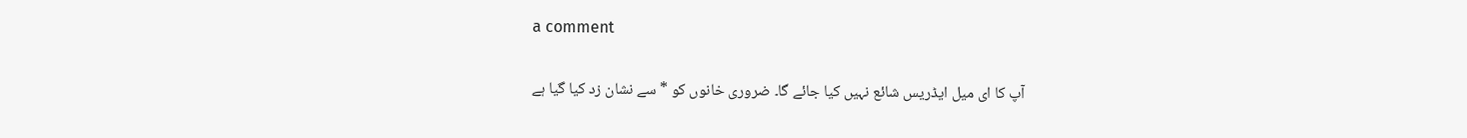a comment

آپ کا ای میل ایڈریس شائع نہیں کیا جائے گا۔ ضروری خانوں کو * سے نشان زد کیا گیا ہے